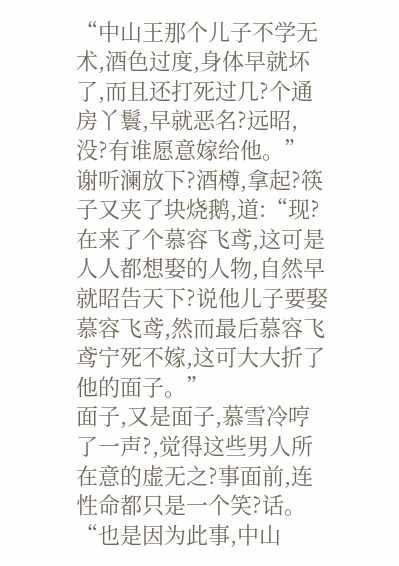“中山王那个儿子不学无术,酒色过度,身体早就坏了,而且还打死过几?个通房丫鬟,早就恶名?远昭,没?有谁愿意嫁给他。”
谢听澜放下?酒樽,拿起?筷子又夹了块烧鹅,道:“现?在来了个慕容飞鸢,这可是人人都想娶的人物,自然早就昭告天下?说他儿子要娶慕容飞鸢,然而最后慕容飞鸢宁死不嫁,这可大大折了他的面子。”
面子,又是面子,慕雪冷哼了一声?,觉得这些男人所在意的虚无之?事面前,连性命都只是一个笑?话。
“也是因为此事,中山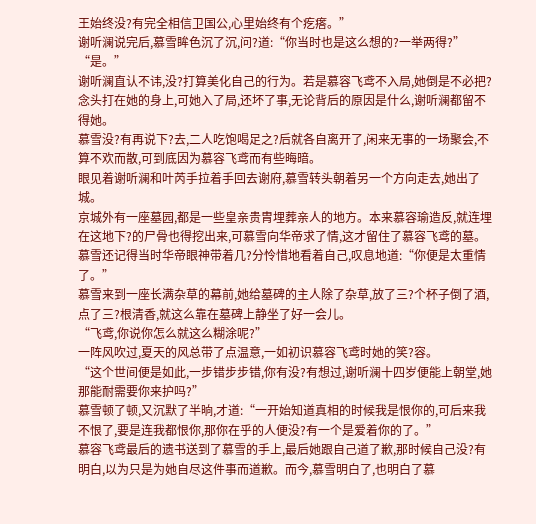王始终没?有完全相信卫国公,心里始终有个疙瘩。”
谢听澜说完后,慕雪眸色沉了沉,问?道:“你当时也是这么想的?一举两得?”
“是。”
谢听澜直认不讳,没?打算美化自己的行为。若是慕容飞鸢不入局,她倒是不必把?念头打在她的身上,可她入了局,还坏了事,无论背后的原因是什么,谢听澜都留不得她。
慕雪没?有再说下?去,二人吃饱喝足之?后就各自离开了,闲来无事的一场聚会,不算不欢而散,可到底因为慕容飞鸢而有些晦暗。
眼见着谢听澜和叶芮手拉着手回去谢府,慕雪转头朝着另一个方向走去,她出了城。
京城外有一座墓园,都是一些皇亲贵胄埋葬亲人的地方。本来慕容瑜造反,就连埋在这地下?的尸骨也得挖出来,可慕雪向华帝求了情,这才留住了慕容飞鸢的墓。
慕雪还记得当时华帝眼神带着几?分怜惜地看着自己,叹息地道:“你便是太重情了。”
慕雪来到一座长满杂草的幕前,她给墓碑的主人除了杂草,放了三?个杯子倒了酒,点了三?根清香,就这么靠在墓碑上静坐了好一会儿。
“飞鸢,你说你怎么就这么糊涂呢?”
一阵风吹过,夏天的风总带了点温意,一如初识慕容飞鸢时她的笑?容。
“这个世间便是如此,一步错步步错,你有没?有想过,谢听澜十四岁便能上朝堂,她那能耐需要你来护吗?”
慕雪顿了顿,又沉默了半晌,才道:“一开始知道真相的时候我是恨你的,可后来我不恨了,要是连我都恨你,那你在乎的人便没?有一个是爱着你的了。”
慕容飞鸢最后的遗书送到了慕雪的手上,最后她跟自己道了歉,那时候自己没?有明白,以为只是为她自尽这件事而道歉。而今,慕雪明白了,也明白了慕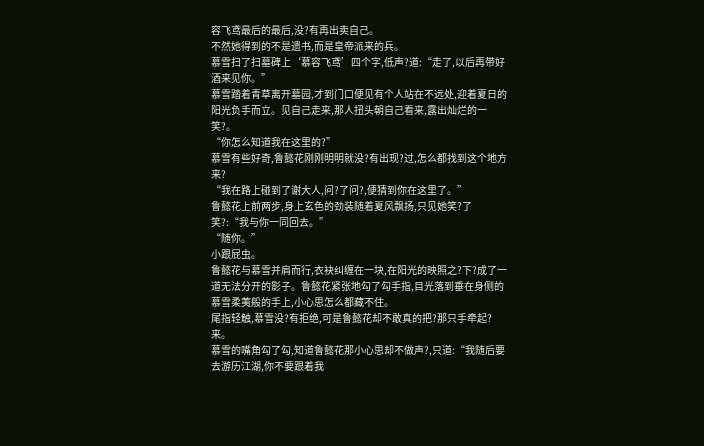容飞鸢最后的最后,没?有再出卖自己。
不然她得到的不是遗书,而是皇帝派来的兵。
慕雪扫了扫墓碑上‘慕容飞鸢’四个字,低声?道:“走了,以后再带好酒来见你。”
慕雪踏着青草离开墓园,才到门口便见有个人站在不远处,迎着夏日的阳光负手而立。见自己走来,那人扭头朝自己看来,露出灿烂的一笑?。
“你怎么知道我在这里的?”
慕雪有些好奇,鲁懿花刚刚明明就没?有出现?过,怎么都找到这个地方来?
“我在路上碰到了谢大人,问?了问?,便猜到你在这里了。”
鲁懿花上前两步,身上玄色的劲装随着夏风飘扬,只见她笑?了笑?:“我与你一同回去。”
“随你。”
小跟屁虫。
鲁懿花与慕雪并肩而行,衣袂纠缠在一块,在阳光的映照之?下?成了一道无法分开的影子。鲁懿花紧张地勾了勾手指,目光落到垂在身侧的慕雪柔荑般的手上,小心思怎么都藏不住。
尾指轻触,慕雪没?有拒绝,可是鲁懿花却不敢真的把?那只手牵起?来。
慕雪的嘴角勾了勾,知道鲁懿花那小心思却不做声?,只道:“我随后要去游历江湖,你不要跟着我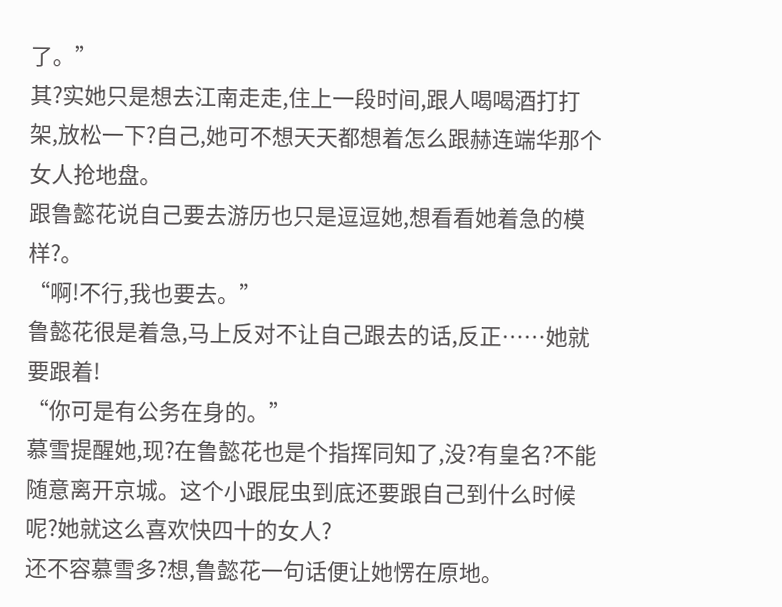了。”
其?实她只是想去江南走走,住上一段时间,跟人喝喝酒打打架,放松一下?自己,她可不想天天都想着怎么跟赫连端华那个女人抢地盘。
跟鲁懿花说自己要去游历也只是逗逗她,想看看她着急的模样?。
“啊!不行,我也要去。”
鲁懿花很是着急,马上反对不让自己跟去的话,反正……她就要跟着!
“你可是有公务在身的。”
慕雪提醒她,现?在鲁懿花也是个指挥同知了,没?有皇名?不能随意离开京城。这个小跟屁虫到底还要跟自己到什么时候呢?她就这么喜欢快四十的女人?
还不容慕雪多?想,鲁懿花一句话便让她愣在原地。